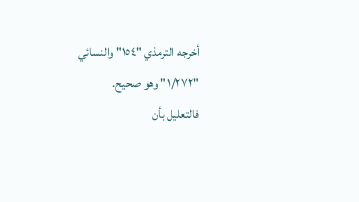أخرجه الترمذي "١٥٤" والنسائي "١/٢٧٢" وهو صحيح.
فالتعليل بأن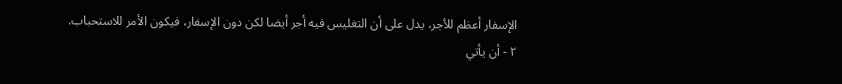الإسفار أعظم للأجر، يدل على أن التغليس فيه أجر أيضا لكن دون الإسفار، فيكون الأمر للاستحباب.
٢ - أن يأتي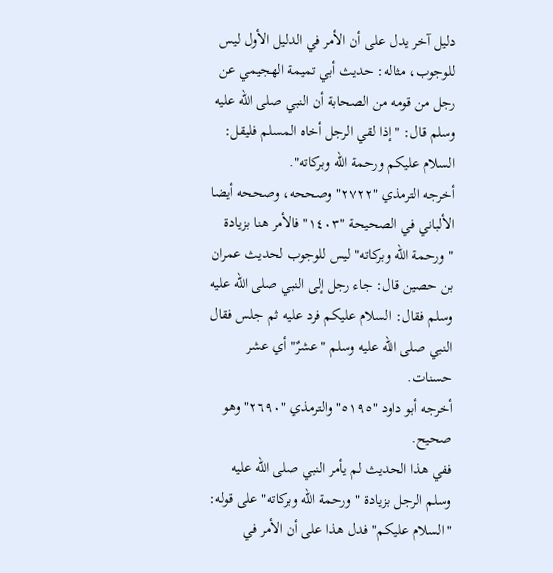دليل آخر يدل على أن الأمر في الدليل الأول ليس للوجوب، مثاله: حديث أبي تميمة الهجيمي عن رجل من قومه من الصحابة أن النبي صلى الله عليه وسلم قال: "إذا لقي الرجل أخاه المسلم فليقل: السلام عليكم ورحمة الله وبركاته".
أخرجه الترمذي "٢٧٢٢" وصححه، وصححه أيضا الألباني في الصحيحة "١٤٠٣" فالأمر هنا بزيادة "ورحمة الله وبركاته" ليس للوجوب لحديث عمران بن حصين قال: جاء رجل إلى النبي صلى الله عليه وسلم فقال: السلام عليكم فرد عليه ثم جلس فقال النبي صلى الله عليه وسلم "عشرٌ" أي عشر حسنات.
أخرجه أبو داود "٥١٩٥" والترمذي "٢٦٩٠" وهو صحيح.
ففي هذا الحديث لم يأمر النبي صلى الله عليه وسلم الرجل بزيادة "ورحمة الله وبركاته" على قوله: "السلام عليكم" فدل هذا على أن الأمر في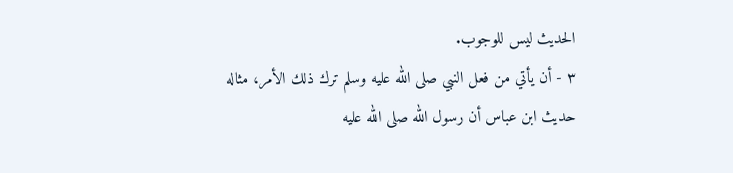الحديث ليس للوجوب.
٣ - أن يأتي من فعل النبي صلى الله عليه وسلم ترك ذلك الأمر، مثاله حديث ابن عباس أن رسول الله صلى الله عليه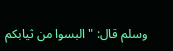وسلم قال: "البسوا من ثيابكم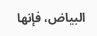البياض، فإنها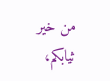من خير ثيابكم،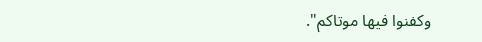وكفنوا فيها موتاكم".